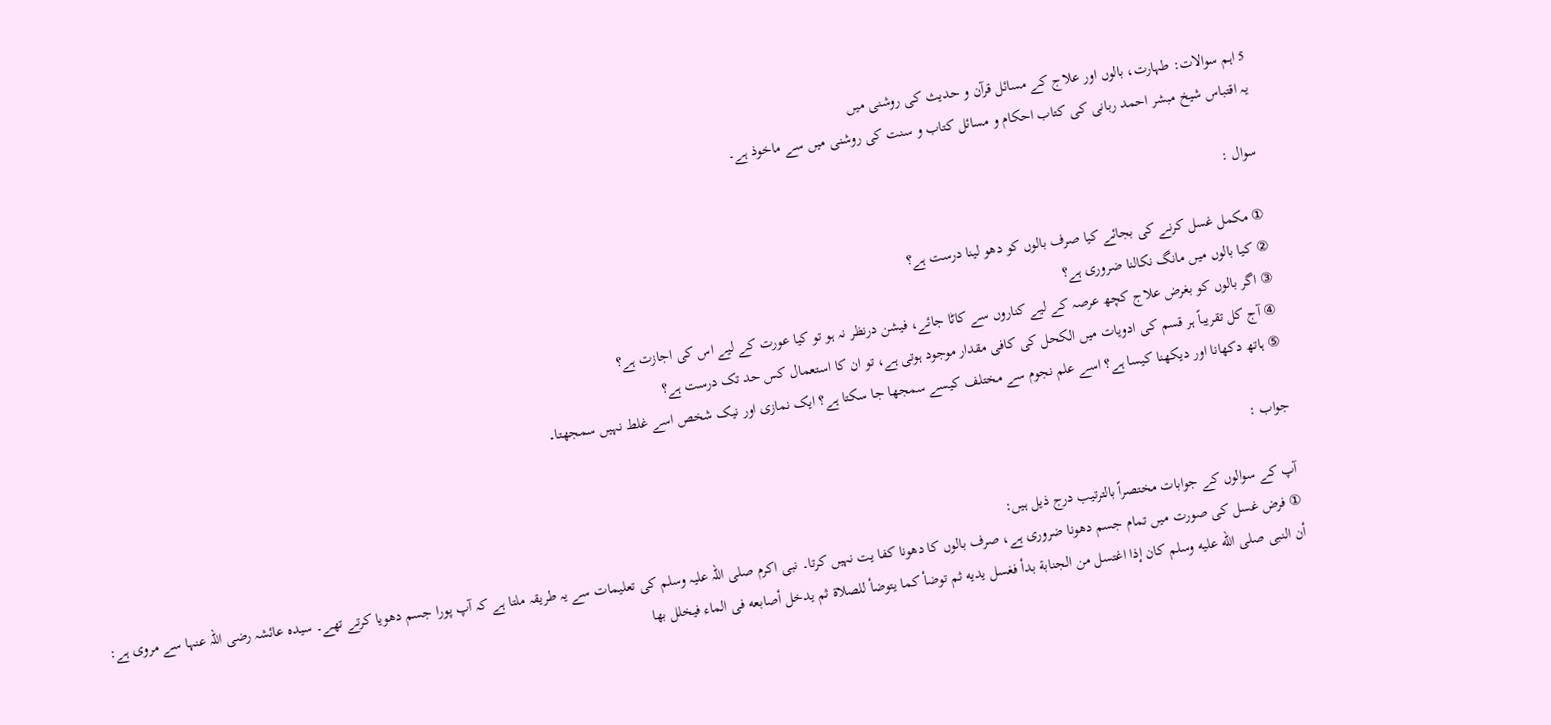5 اہم سوالات: طہارت، بالوں اور علاج کے مسائل قرآن و حدیث کی روشنی میں
یہ اقتباس شیخ مبشر احمد ربانی کی کتاب احکام و مسائل کتاب و سنت کی روشنی میں سے ماخوذ ہے۔

سوال :

① مکمل غسل کرنے کی بجائے کیا صرف بالوں کو دھو لینا درست ہے؟
② کیا بالوں میں مانگ نکالنا ضروری ہے؟
③ اگر بالوں کو بغرض علاج کچھ عرصہ کے لیے کناروں سے کاٹا جائے، فیشن درنظر نہ ہو تو کیا عورت کے لیے اس کی اجازت ہے؟
④ آج کل تقریباً ہر قسم کی ادویات میں الکحل کی کافی مقدار موجود ہوتی ہے، تو ان کا استعمال کس حد تک درست ہے؟
⑤ ہاتھ دکھانا اور دیکھنا کیسا ہے؟ اسے علم نجوم سے مختلف کیسے سمجھا جا سکتا ہے؟ ایک نمازی اور نیک شخص اسے غلط نہیں سمجھتا۔

جواب :

آپ کے سوالوں کے جوابات مختصراً بالترتیب درج ذیل ہیں:
① فرض غسل کی صورت میں تمام جسم دھونا ضروری ہے، صرف بالوں کا دھونا کفا یت نہیں کرتا۔ نبی اکرم صلی اللہ علیہ وسلم کی تعلیمات سے یہ طریقہ ملتا ہے کہ آپ پورا جسم دھویا کرتے تھے۔ سیدہ عائشہ رضی اللہ عنہا سے مروی ہے:
أن النبى صلى الله عليه وسلم كان إذا اغتسل من الجنابة بدأ فغسل يديه ثم توضأ كما يتوضأ للصلاة ثم يدخل أصابعه فى الماء فيخلل بها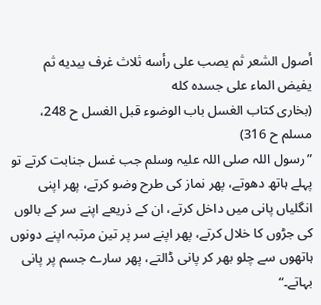أصول الشعر ثم يصب على رأسه ثلاث غرف بيديه ثم يفيض الماء على جسده كله
(بخاری کتاب الغسل باب الوضوء قبل الغسل ح 248، مسلم ح 316)
”رسول اللہ صلی اللہ علیہ وسلم جب غسل جنابت کرتے تو پہلے ہاتھ دھوتے، پھر نماز کی طرح وضو کرتے، پھر اپنی انگلیاں پانی میں داخل کرتے، ان کے ذریعے اپنے سر کے بالوں کی جڑوں کا خلال کرتے، پھر اپنے سر پر تین مرتبہ اپنے دونوں ہاتھوں سے چلو بھر کر پانی ڈالتے، پھر سارے جسم پر پانی بہاتے۔“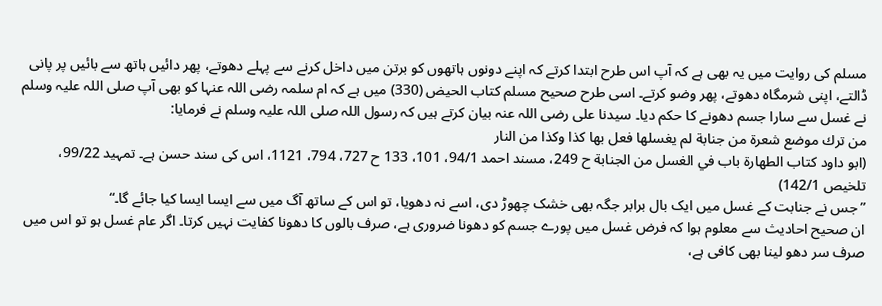مسلم کی روایت میں یہ بھی ہے کہ آپ اس طرح ابتدا کرتے کہ اپنے دونوں ہاتھوں کو برتن میں داخل کرنے سے پہلے دھوتے، پھر دائیں ہاتھ سے بائیں پر پانی ڈالتے، اپنی شرمگاہ دھوتے، پھر وضو کرتے۔ اسی طرح صحیح مسلم کتاب الحیض (330) میں ہے کہ ام سلمہ رضی اللہ عنہا کو بھی آپ صلی اللہ علیہ وسلم نے غسل سے سارا جسم دھونے کا حکم دیا۔ سیدنا علی رضی اللہ عنہ بیان کرتے ہیں کہ رسول اللہ صلی اللہ علیہ وسلم نے فرمایا:
من ترك موضع شعرة من جنابة لم يغسلها فعل بها كذا وكذا من النار
(ابو داود کتاب الطهارة باب في الغسل من الجنابة ح 249، مسند احمد 94/1، 101، 133 ح 727، 794، 1121، اس کی سند حسن ہے۔ تمہید 99/22، تلخيص 142/1)
”جس نے جنابت کے غسل میں ایک بال برابر جگہ بھی خشک چھوڑ دی، اسے نہ دھویا، تو اس کے ساتھ آگ میں سے ایسا ایسا کیا جائے گا۔“
ان صحیح احادیث سے معلوم ہوا کہ فرض غسل میں پورے جسم کو دھونا ضروری ہے، صرف بالوں کا دھونا کفایت نہیں کرتا۔ اگر عام غسل ہو تو اس میں صرف سر دھو لینا بھی کافی ہے،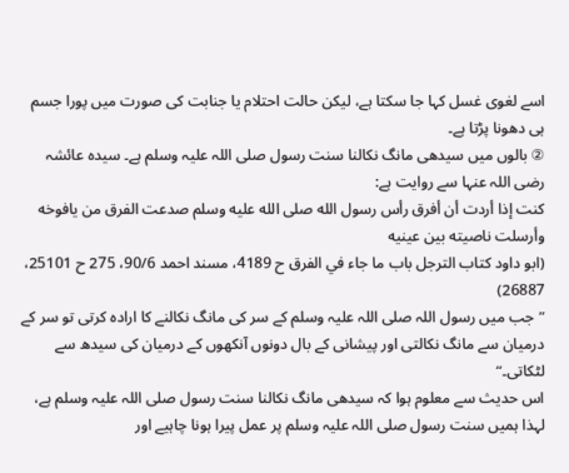اسے لغوی غسل کہا جا سکتا ہے، لیکن حالت احتلام یا جنابت کی صورت میں پورا جسم ہی دھونا پڑتا ہے۔
② بالوں میں سیدھی مانگ نکالنا سنت رسول صلی اللہ علیہ وسلم ہے۔ سیدہ عائشہ رضی اللہ عنہا سے روایت ہے:
كنت إذا أردت أن أفرق رأس رسول الله صلى الله عليه وسلم صدعت الفرق من يافوخه وأرسلت ناصيته بين عينيه
(ابو داود کتاب الترجل باب ما جاء في الفرق ح 4189، مسند احمد 90/6، 275 ح 25101، 26887)
”جب میں رسول اللہ صلی اللہ علیہ وسلم کے سر کی مانگ نکالنے کا ارادہ کرتی تو سر کے درمیان سے مانگ نکالتی اور پیشانی کے بال دونوں آنکھوں کے درمیان کی سیدھ سے لٹکاتی۔“
اس حدیث سے معلوم ہوا کہ سیدھی مانگ نکالنا سنت رسول صلی اللہ علیہ وسلم ہے، لہذا ہمیں سنت رسول صلی اللہ علیہ وسلم پر عمل پیرا ہونا چاہیے اور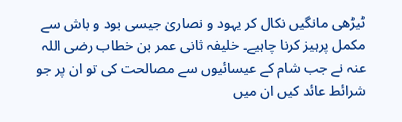ٹیڑھی مانگیں نکال کر یہود و نصاریٰ جیسی بود و باش سے مکمل پرہیز کرنا چاہیے۔ خلیفہ ثانی عمر بن خطاب رضی اللہ عنہ نے جب شام کے عیسائیوں سے مصالحت کی تو ان پر جو شرائط عائد کیں ان میں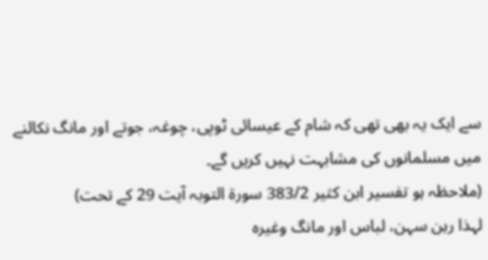سے ایک یہ بھی تھی کہ شام کے عیسائی ٹوپی، چوغہ، جوتے اور مانگ نکالنے میں مسلمانوں کی مشابہت نہیں کریں گے۔
(ملاحظہ ہو تفسیر ابن کثیر 383/2 سورۃ التوبہ آیت 29 کے تحت)
لہذا رہن سہن، لباس اور مانگ وغیرہ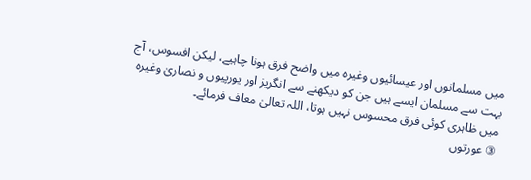میں مسلمانوں اور عیسائیوں وغیرہ میں واضح فرق ہونا چاہیے، لیکن افسوس، آج بہت سے مسلمان ایسے ہیں جن کو دیکھنے سے انگریز اور یورپیوں و نصاریٰ وغیرہ میں ظاہری کوئی فرق محسوس نہیں ہوتا، اللہ تعالیٰ معاف فرمائے۔
③ عورتوں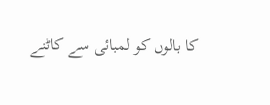کا بالوں کو لمبائی سے کاٹنے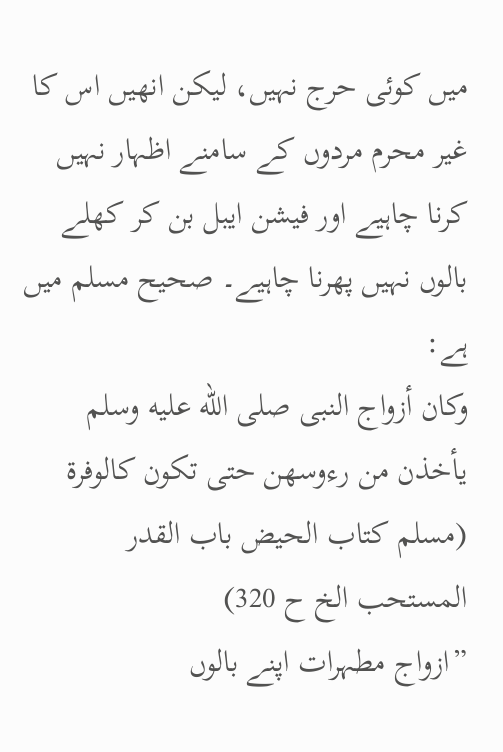میں کوئی حرج نہیں، لیکن انھیں اس کا غیر محرم مردوں کے سامنے اظہار نہیں کرنا چاہیے اور فیشن ایبل بن کر کھلے بالوں نہیں پھرنا چاہیے۔ صحیح مسلم میں ہے:
وكان أزواج النبى صلى الله عليه وسلم يأخذن من رءوسهن حتى تكون كالوفرة
(مسلم کتاب الحيض باب القدر المستحب الخ ح 320)
”ازواج مطہرات اپنے بالوں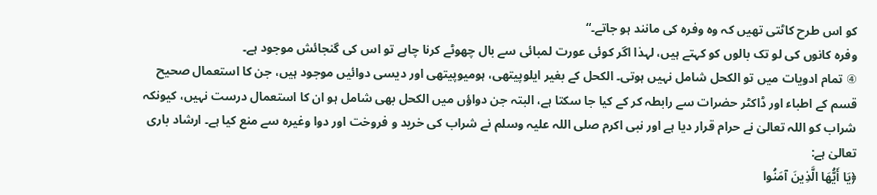کو اس طرح کاٹتی تھیں کہ وہ وفرہ کی مانند ہو جاتے۔“
وفرہ کانوں کی لو تک بالوں کو کہتے ہیں، لہذا اگر کوئی عورت لمبائی سے بال چھوٹے کرنا چاہے تو اس کی گنجائش موجود ہے۔
④ تمام ادویات میں تو الکحل شامل نہیں ہوتی۔ الکحل کے بغیر ایلوپیتھی، ہومیوپیتھی اور دیسی دوائیں موجود ہیں، جن کا استعمال صحیح قسم کے اطباء اور ڈاکٹر حضرات سے رابطہ کر کے کیا جا سکتا ہے، البتہ جن دواؤں میں الکحل بھی شامل ہو ان کا استعمال درست نہیں، کیونکہ شراب کو اللہ تعالیٰ نے حرام قرار دیا ہے اور نبی اکرم صلی اللہ علیہ وسلم نے شراب کی خرید و فروخت اور دوا وغیرہ سے منع کیا ہے۔ ارشاد باری تعالیٰ ہے:
﴿يَا أَيُّهَا الَّذِينَ آمَنُوا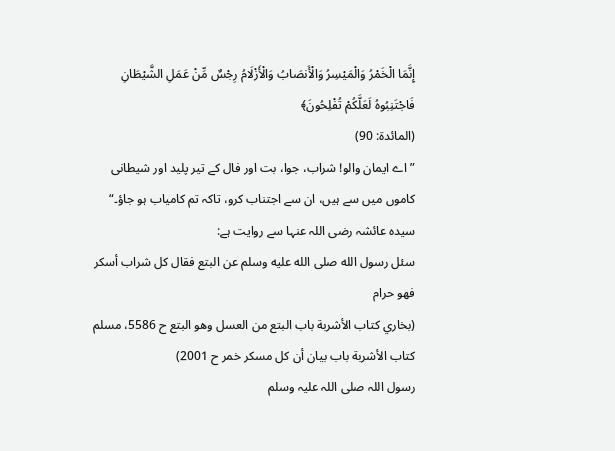إِنَّمَا الْخَمْرُ وَالْمَيْسِرُ وَالْأَنصَابُ وَالْأَزْلَامُ رِجْسٌ مِّنْ عَمَلِ الشَّيْطَانِ فَاجْتَنِبُوهُ لَعَلَّكُمْ تُفْلِحُونَ﴾
(المائدة: 90)
”اے ایمان والو! شراب، جوا، بت اور فال کے تیر پلید اور شیطانی کاموں میں سے ہیں، ان سے اجتناب کرو، تاکہ تم کامیاب ہو جاؤ۔“
سیدہ عائشہ رضی اللہ عنہا سے روایت ہے:
سئل رسول الله صلى الله عليه وسلم عن البتع فقال كل شراب أسكر فهو حرام
(بخاري کتاب الأشربة باب البتع من العسل وهو البتع ح 5586، مسلم کتاب الأشربة باب بيان أن كل مسكر خمر ح 2001)
رسول اللہ صلی اللہ علیہ وسلم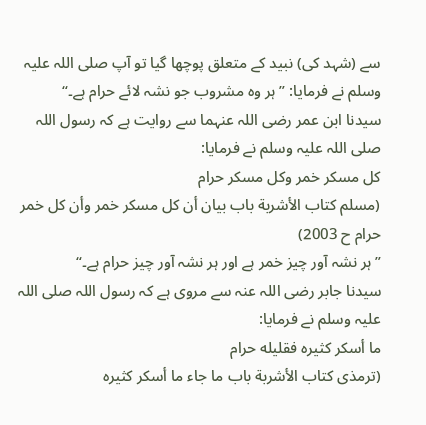سے (شہد کی) نبید کے متعلق پوچھا گیا تو آپ صلی اللہ علیہ وسلم نے فرمایا: ”ہر وہ مشروب جو نشہ لائے حرام ہے۔“
سیدنا ابن عمر رضی اللہ عنہما سے روایت ہے کہ رسول اللہ صلی اللہ علیہ وسلم نے فرمایا:
كل مسكر خمر وكل مسكر حرام
(مسلم کتاب الأشربة باب بيان أن كل مسكر خمر وأن كل خمر حرام ح 2003)
”ہر نشہ آور چیز خمر ہے اور ہر نشہ آور چیز حرام ہے۔“
سیدنا جابر رضی اللہ عنہ سے مروی ہے کہ رسول اللہ صلی اللہ علیہ وسلم نے فرمایا:
ما أسكر كثيره فقليله حرام
(ترمذی کتاب الأشربة باب ما جاء ما أسكر كثيره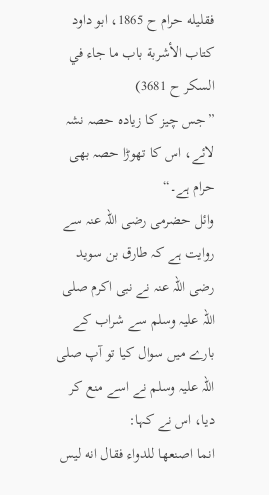فقليله حرام ح 1865، ابو داود کتاب الأشربة باب ما جاء في السكر ح 3681)
”جس چیز کا زیادہ حصہ نشہ لائے، اس کا تھوڑا حصہ بھی حرام ہے۔“
وائل حضرمی رضی اللہ عنہ سے روایت ہے کہ طارق بن سوید رضی اللہ عنہ نے نبی اکرم صلی اللہ علیہ وسلم سے شراب کے بارے میں سوال کیا تو آپ صلی اللہ علیہ وسلم نے اسے منع کر دیا، اس نے کہا:
انما اصنعها للدواء فقال انه ليس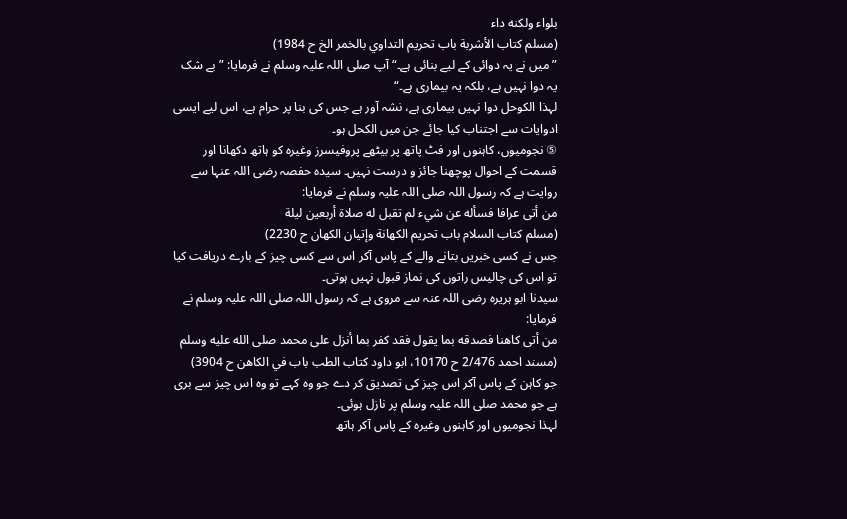بلواء ولكنه داء
(مسلم کتاب الأشربة باب تحريم التداوي بالخمر الخ ح 1984)
”میں نے یہ دوائی کے لیے بنائی ہے۔“ آپ صلی اللہ علیہ وسلم نے فرمایا: ”بے شک یہ دوا نہیں ہے، بلکہ یہ بیماری ہے۔“
لہذا الکوحل دوا نہیں بیماری ہے، نشہ آور ہے جس کی بنا پر حرام ہے، اس لیے ایسی ادوایات سے اجتناب کیا جائے جن میں الکحل ہو۔
⑤ نجومیوں، کاہنوں اور فٹ پاتھ پر بیٹھے پروفیسرز وغیرہ کو ہاتھ دکھانا اور قسمت کے احوال پوچھنا جائز و درست نہیں۔ سیدہ حفصہ رضی اللہ عنہا سے روایت ہے کہ رسول اللہ صلی اللہ علیہ وسلم نے فرمایا:
من أتى عرافا فسأله عن شيء لم تقبل له صلاة أربعين ليلة
(مسلم کتاب السلام باب تحريم الكهانة وإتيان الكهان ح 2230)
جس نے کسی خبریں بتانے والے کے پاس آکر اس سے کسی چیز کے بارے دریافت کیا تو اس کی چالیس راتوں کی نماز قبول نہیں ہوتی۔
سیدنا ابو ہریرہ رضی اللہ عنہ سے مروی ہے کہ رسول اللہ صلی اللہ علیہ وسلم نے فرمایا:
من أتى كاهنا فصدقه بما يقول فقد كفر بما أنزل على محمد صلى الله عليه وسلم
(مسند احمد 2/476 ح 10170، ابو داود کتاب الطب باب في الكاهن ح 3904)
جو کاہن کے پاس آکر اس چیز کی تصدیق کر دے جو وہ کہے تو وہ اس چیز سے بری ہے جو محمد صلی اللہ علیہ وسلم پر نازل ہوئی۔
لہذا نجومیوں اور کاہنوں وغیرہ کے پاس آکر ہاتھ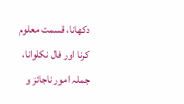دکھانا، قسمت معلوم کرنا اور فال نکلوانا، جملہ امور ناجائز و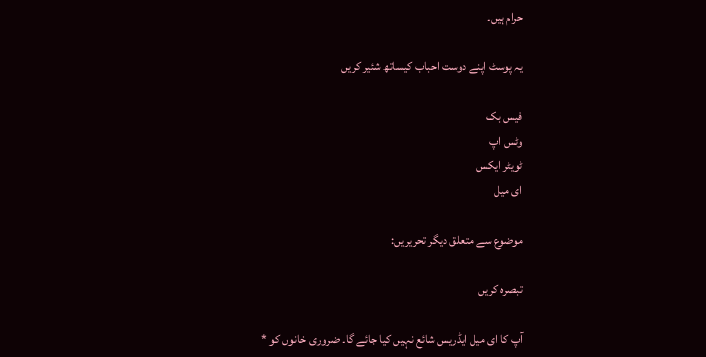حرام ہیں۔

یہ پوسٹ اپنے دوست احباب کیساتھ شئیر کریں

فیس بک
وٹس اپ
ٹویٹر ایکس
ای میل

موضوع سے متعلق دیگر تحریریں:

تبصرہ کریں

آپ کا ای میل ایڈریس شائع نہیں کیا جائے گا۔ ضروری خانوں کو *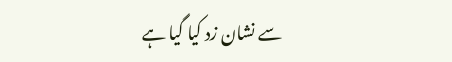سے نشان زد کیا گیا ہے